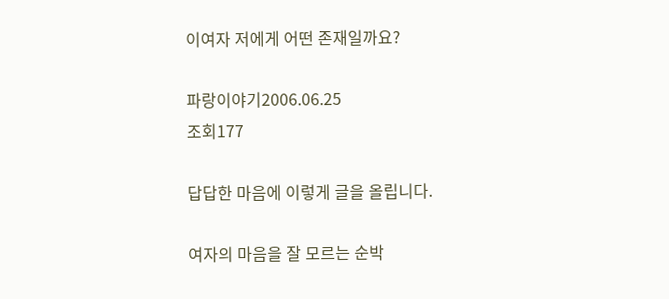이여자 저에게 어떤 존재일까요?

파랑이야기2006.06.25
조회177

답답한 마음에 이렇게 글을 올립니다.

여자의 마음을 잘 모르는 순박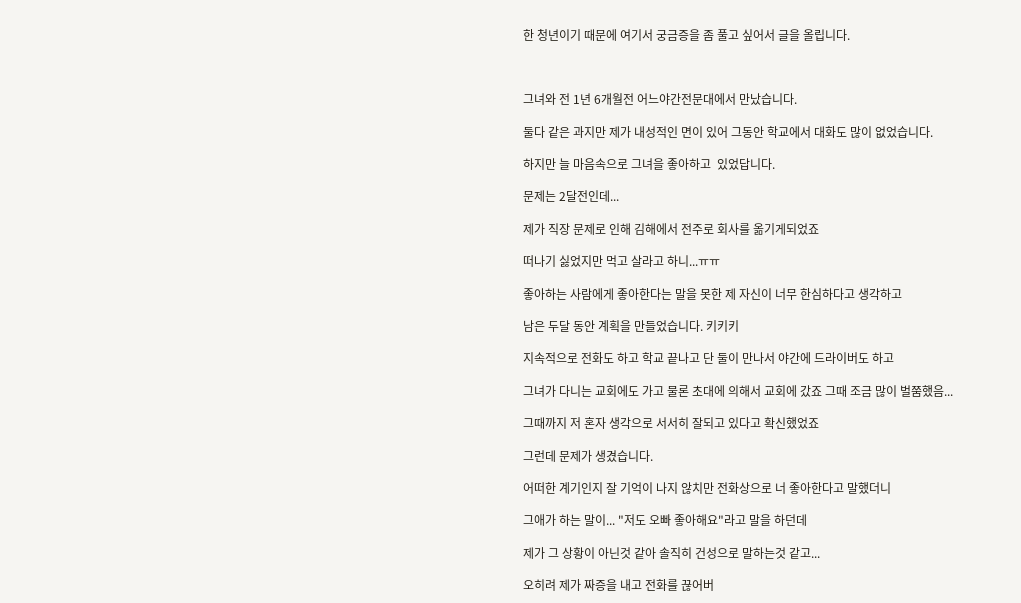한 청년이기 때문에 여기서 궁금증을 좀 풀고 싶어서 글을 올립니다.



그녀와 전 1년 6개월전 어느야간전문대에서 만났습니다.

둘다 같은 과지만 제가 내성적인 면이 있어 그동안 학교에서 대화도 많이 없었습니다.

하지만 늘 마음속으로 그녀을 좋아하고  있었답니다.

문제는 2달전인데...

제가 직장 문제로 인해 김해에서 전주로 회사를 옮기게되었죠

떠나기 싫었지만 먹고 살라고 하니...ㅠㅠ

좋아하는 사람에게 좋아한다는 말을 못한 제 자신이 너무 한심하다고 생각하고

남은 두달 동안 계획을 만들었습니다. 키키키

지속적으로 전화도 하고 학교 끝나고 단 둘이 만나서 야간에 드라이버도 하고

그녀가 다니는 교회에도 가고 물론 초대에 의해서 교회에 갔죠 그때 조금 많이 벌쭘했음...

그때까지 저 혼자 생각으로 서서히 잘되고 있다고 확신했었죠

그런데 문제가 생겼습니다.

어떠한 계기인지 잘 기억이 나지 않치만 전화상으로 너 좋아한다고 말했더니

그애가 하는 말이... "저도 오빠 좋아해요"라고 말을 하던데

제가 그 상황이 아닌것 같아 솔직히 건성으로 말하는것 같고...

오히려 제가 짜증을 내고 전화를 끊어버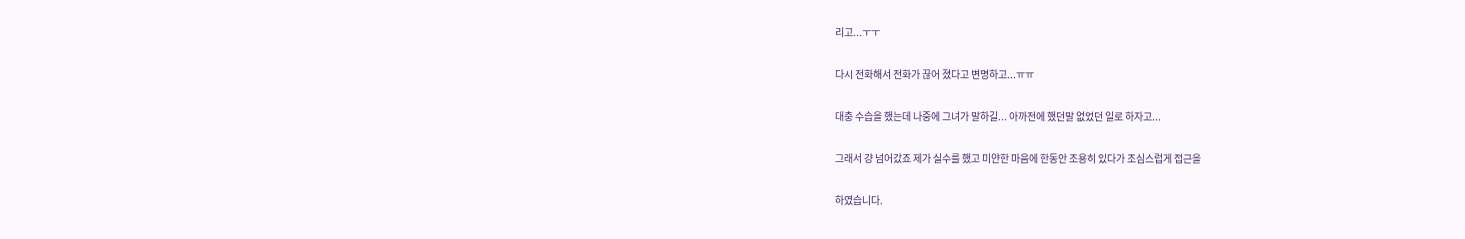리고...ㅜㅜ

다시 전화해서 전화가 끊어 졌다고 변명하고...ㅠㅠ

대충 수습을 했는데 나중에 그녀가 말하길... 아까전에 했던말 없었던 일로 하자고...

그래서 걍 넘어갔죠 제가 실수를 했고 미얀한 마음에 한동안 조용히 있다가 조심스럽게 접근을

하였습니다.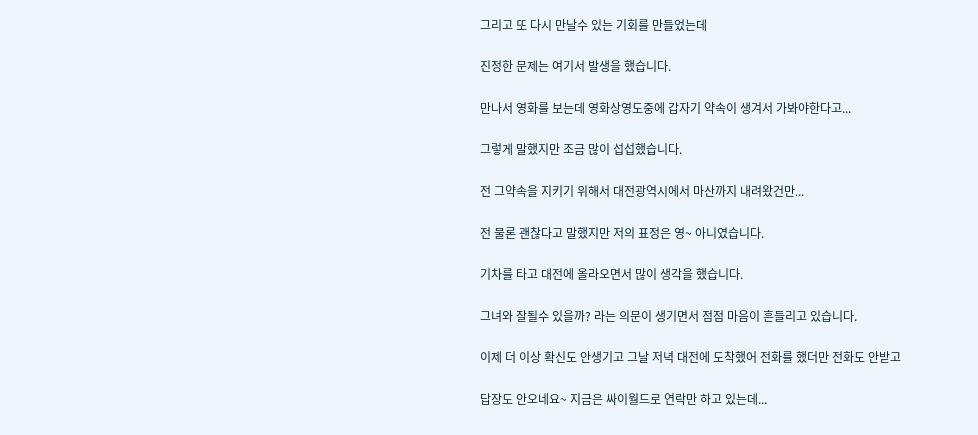그리고 또 다시 만날수 있는 기회를 만들었는데

진정한 문제는 여기서 발생을 했습니다.

만나서 영화를 보는데 영화상영도중에 갑자기 약속이 생겨서 가봐야한다고...

그렇게 말했지만 조금 많이 섭섭했습니다.

전 그약속을 지키기 위해서 대전광역시에서 마산까지 내려왔건만...

전 물론 괜찮다고 말했지만 저의 표정은 영~ 아니였습니다.

기차를 타고 대전에 올라오면서 많이 생각을 했습니다.

그녀와 잘될수 있을까? 라는 의문이 생기면서 점점 마음이 흔들리고 있습니다.

이제 더 이상 확신도 안생기고 그날 저녁 대전에 도착했어 전화를 했더만 전화도 안받고

답장도 안오네요~ 지금은 싸이월드로 연락만 하고 있는데...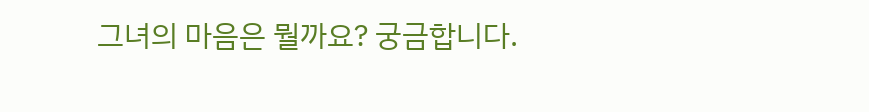그녀의 마음은 뭘까요? 궁금합니다.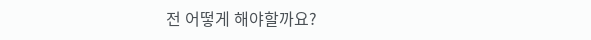전 어떻게 해야할까요?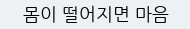몸이 떨어지면 마음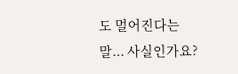도 멀어진다는 말... 사실인가요?